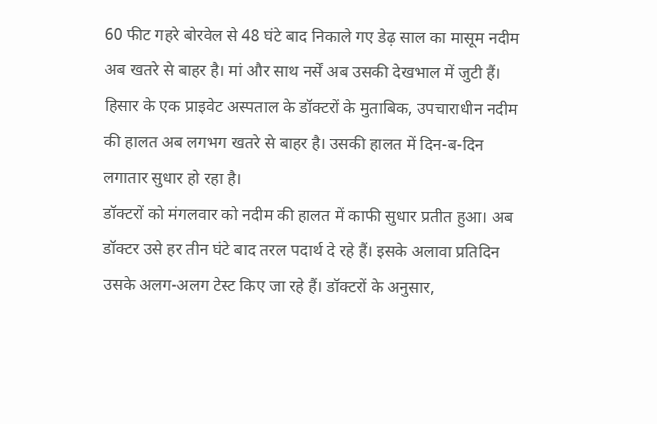60 फीट गहरे बोरवेल से 48 घंटे बाद निकाले गए डेढ़ साल का मासूम नदीम अब खतरे से बाहर है। मां और साथ नर्सें अब उसकी देखभाल में जुटी हैं। हिसार के एक प्राइवेट अस्पताल के डॉक्टरों के मुताबिक, उपचाराधीन नदीम की हालत अब लगभग खतरे से बाहर है। उसकी हालत में दिन-ब-दिन लगातार सुधार हो रहा है।
डॉक्टरों को मंगलवार को नदीम की हालत में काफी सुधार प्रतीत हुआ। अब डॉक्टर उसे हर तीन घंटे बाद तरल पदार्थ दे रहे हैं। इसके अलावा प्रतिदिन उसके अलग-अलग टेस्ट किए जा रहे हैं। डॉक्टरों के अनुसार,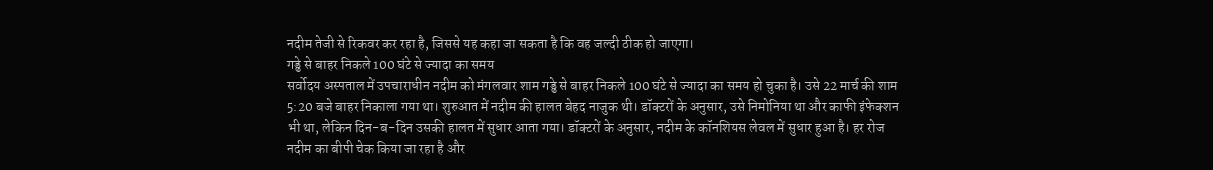नदीम तेजी से रिकवर कर रहा है, जिससे यह कहा जा सकता है कि वह जल्दी ठीक हो जाएगा।
गड्ढे से बाहर निकले 100 घंटे से ज्यादा का समय
सर्वोदय अस्पताल में उपचाराधीन नदीम को मंगलवार शाम गड्ढे से बाहर निकले 100 घंटे से ज्यादा का समय हो चुका है। उसे 22 मार्च की शाम 5:20 बजे बाहर निकाला गया था। शुरुआत में नदीम की हालत बेहद नाजुक थी। डॉक्टरों के अनुसार, उसे निमोनिया था और काफी इंफेक्शन भी था, लेकिन दिन-ब-दिन उसकी हालत में सुधार आता गया। डॉक्टरों के अनुसार, नदीम के कॉनशियस लेवल में सुधार हुआ है। हर रोज नदीम का बीपी चेक किया जा रहा है और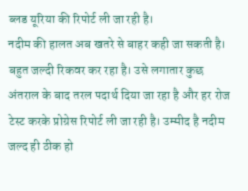ब्लड यूरिया की रिपोर्ट ली जा रही है।
नदीम की हालत अब खतरे से बाहर कही जा सकती है। बहुत जल्दी रिकवर कर रहा है। उसे लगातार कुछ अंतराल के बाद तरल पदार्थ दिया जा रहा है और हर रोज टेस्ट करके प्रोग्रेस रिपोर्ट ली जा रही है। उम्मीद है नदीम जल्द ही ठीक हो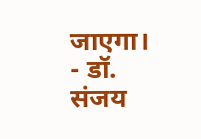जाएगा।
- डॉ. संजय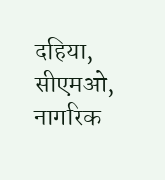दहिया, सीएमओ, नागरिक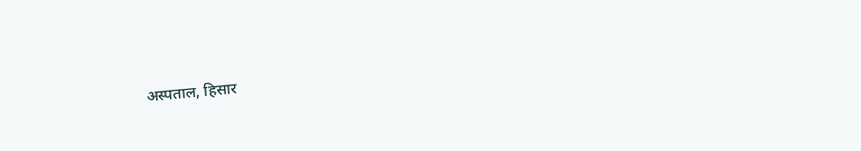अस्पताल, हिसार